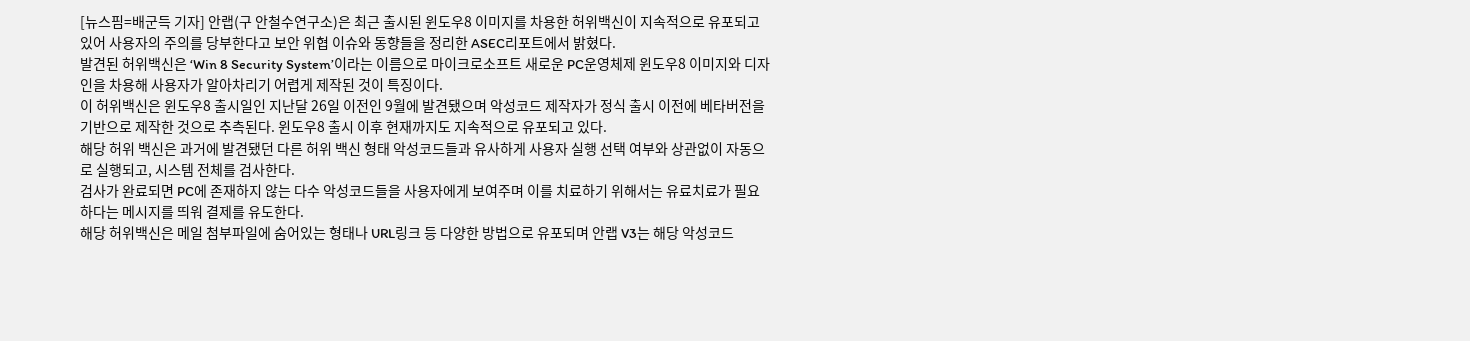[뉴스핌=배군득 기자] 안랩(구 안철수연구소)은 최근 출시된 윈도우8 이미지를 차용한 허위백신이 지속적으로 유포되고 있어 사용자의 주의를 당부한다고 보안 위협 이슈와 동향들을 정리한 ASEC리포트에서 밝혔다.
발견된 허위백신은 ‘Win 8 Security System’이라는 이름으로 마이크로소프트 새로운 PC운영체제 윈도우8 이미지와 디자인을 차용해 사용자가 알아차리기 어렵게 제작된 것이 특징이다.
이 허위백신은 윈도우8 출시일인 지난달 26일 이전인 9월에 발견됐으며 악성코드 제작자가 정식 출시 이전에 베타버전을 기반으로 제작한 것으로 추측된다. 윈도우8 출시 이후 현재까지도 지속적으로 유포되고 있다.
해당 허위 백신은 과거에 발견됐던 다른 허위 백신 형태 악성코드들과 유사하게 사용자 실행 선택 여부와 상관없이 자동으로 실행되고, 시스템 전체를 검사한다.
검사가 완료되면 PC에 존재하지 않는 다수 악성코드들을 사용자에게 보여주며 이를 치료하기 위해서는 유료치료가 필요하다는 메시지를 띄워 결제를 유도한다.
해당 허위백신은 메일 첨부파일에 숨어있는 형태나 URL링크 등 다양한 방법으로 유포되며 안랩 V3는 해당 악성코드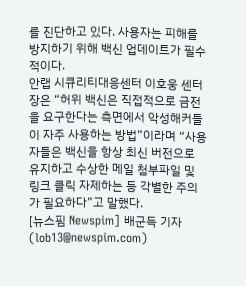를 진단하고 있다. 사용자는 피해를 방지하기 위해 백신 업데이트가 필수적이다.
안랩 시큐리티대응센터 이호웅 센터장은 “허위 백신은 직접적으로 금전을 요구한다는 측면에서 악성해커들이 자주 사용하는 방법”이라며 “사용자들은 백신을 항상 최신 버전으로 유지하고 수상한 메일 첨부파일 및 링크 클릭 자제하는 등 각별한 주의가 필요하다”고 말했다.
[뉴스핌 Newspim] 배군득 기자 (lob13@newspim.com)